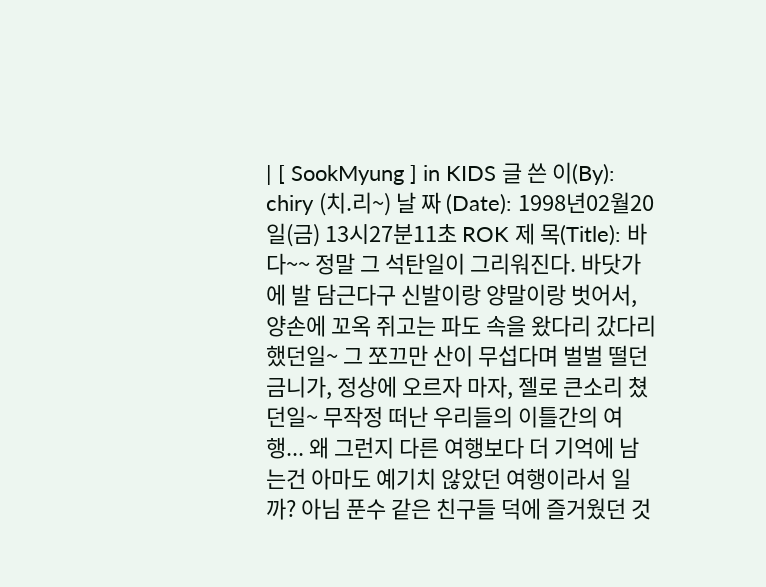| [ SookMyung ] in KIDS 글 쓴 이(By): chiry (치.리~) 날 짜 (Date): 1998년02월20일(금) 13시27분11초 ROK 제 목(Title): 바다~~ 정말 그 석탄일이 그리워진다. 바닷가에 발 담근다구 신발이랑 양말이랑 벗어서, 양손에 꼬옥 쥐고는 파도 속을 왔다리 갔다리 했던일~ 그 쪼끄만 산이 무섭다며 벌벌 떨던 금니가, 정상에 오르자 마자, 젤로 큰소리 쳤던일~ 무작정 떠난 우리들의 이틀간의 여행... 왜 그런지 다른 여행보다 더 기억에 남는건 아마도 예기치 않았던 여행이라서 일까? 아님 푼수 같은 친구들 덕에 즐거웠던 것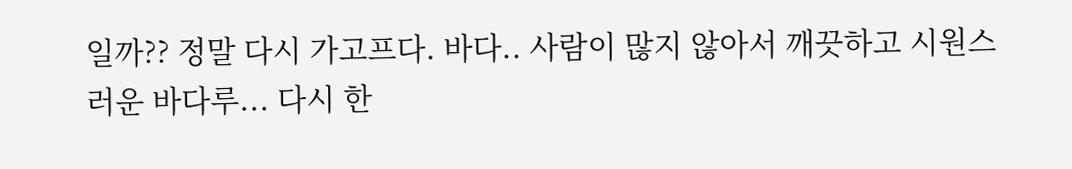일까?? 정말 다시 가고프다. 바다.. 사람이 많지 않아서 깨끗하고 시원스러운 바다루... 다시 한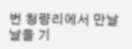번 청량리에서 만날 날을 기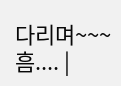다리며~~~ 흠.... |